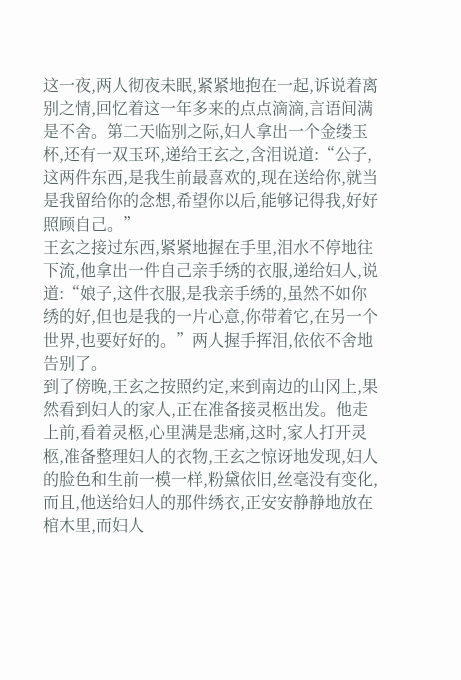这一夜,两人彻夜未眠,紧紧地抱在一起,诉说着离别之情,回忆着这一年多来的点点滴滴,言语间满是不舍。第二天临别之际,妇人拿出一个金缕玉杯,还有一双玉环,递给王玄之,含泪说道:“公子,这两件东西,是我生前最喜欢的,现在送给你,就当是我留给你的念想,希望你以后,能够记得我,好好照顾自己。”
王玄之接过东西,紧紧地握在手里,泪水不停地往下流,他拿出一件自己亲手绣的衣服,递给妇人,说道:“娘子,这件衣服,是我亲手绣的,虽然不如你绣的好,但也是我的一片心意,你带着它,在另一个世界,也要好好的。”两人握手挥泪,依依不舍地告别了。
到了傍晚,王玄之按照约定,来到南边的山冈上,果然看到妇人的家人,正在准备接灵柩出发。他走上前,看着灵柩,心里满是悲痛,这时,家人打开灵柩,准备整理妇人的衣物,王玄之惊讶地发现,妇人的脸色和生前一模一样,粉黛依旧,丝毫没有变化,而且,他送给妇人的那件绣衣,正安安静静地放在棺木里,而妇人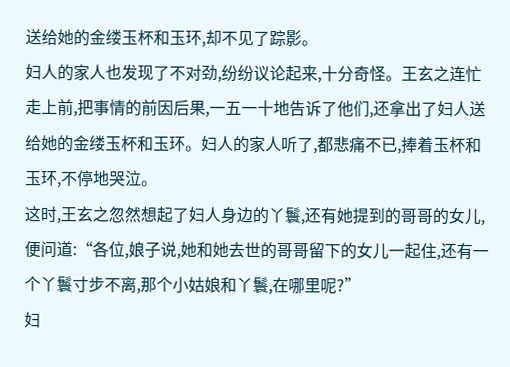送给她的金缕玉杯和玉环,却不见了踪影。
妇人的家人也发现了不对劲,纷纷议论起来,十分奇怪。王玄之连忙走上前,把事情的前因后果,一五一十地告诉了他们,还拿出了妇人送给她的金缕玉杯和玉环。妇人的家人听了,都悲痛不已,捧着玉杯和玉环,不停地哭泣。
这时,王玄之忽然想起了妇人身边的丫鬟,还有她提到的哥哥的女儿,便问道:“各位,娘子说,她和她去世的哥哥留下的女儿一起住,还有一个丫鬟寸步不离,那个小姑娘和丫鬟,在哪里呢?”
妇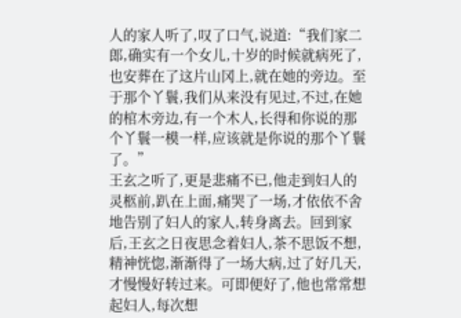人的家人听了,叹了口气,说道:“我们家二郎,确实有一个女儿,十岁的时候就病死了,也安葬在了这片山冈上,就在她的旁边。至于那个丫鬟,我们从来没有见过,不过,在她的棺木旁边,有一个木人,长得和你说的那个丫鬟一模一样,应该就是你说的那个丫鬟了。”
王玄之听了,更是悲痛不已,他走到妇人的灵柩前,趴在上面,痛哭了一场,才依依不舍地告别了妇人的家人,转身离去。回到家后,王玄之日夜思念着妇人,茶不思饭不想,精神恍惚,渐渐得了一场大病,过了好几天,才慢慢好转过来。可即便好了,他也常常想起妇人,每次想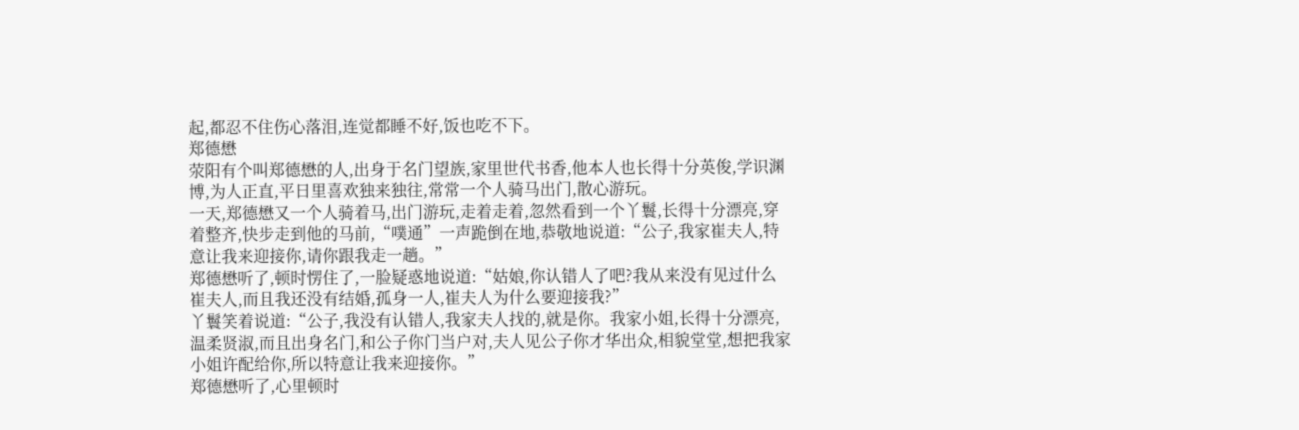起,都忍不住伤心落泪,连觉都睡不好,饭也吃不下。
郑德懋
荥阳有个叫郑德懋的人,出身于名门望族,家里世代书香,他本人也长得十分英俊,学识渊博,为人正直,平日里喜欢独来独往,常常一个人骑马出门,散心游玩。
一天,郑德懋又一个人骑着马,出门游玩,走着走着,忽然看到一个丫鬟,长得十分漂亮,穿着整齐,快步走到他的马前,“噗通”一声跪倒在地,恭敬地说道:“公子,我家崔夫人,特意让我来迎接你,请你跟我走一趟。”
郑德懋听了,顿时愣住了,一脸疑惑地说道:“姑娘,你认错人了吧?我从来没有见过什么崔夫人,而且我还没有结婚,孤身一人,崔夫人为什么要迎接我?”
丫鬟笑着说道:“公子,我没有认错人,我家夫人找的,就是你。我家小姐,长得十分漂亮,温柔贤淑,而且出身名门,和公子你门当户对,夫人见公子你才华出众,相貌堂堂,想把我家小姐许配给你,所以特意让我来迎接你。”
郑德懋听了,心里顿时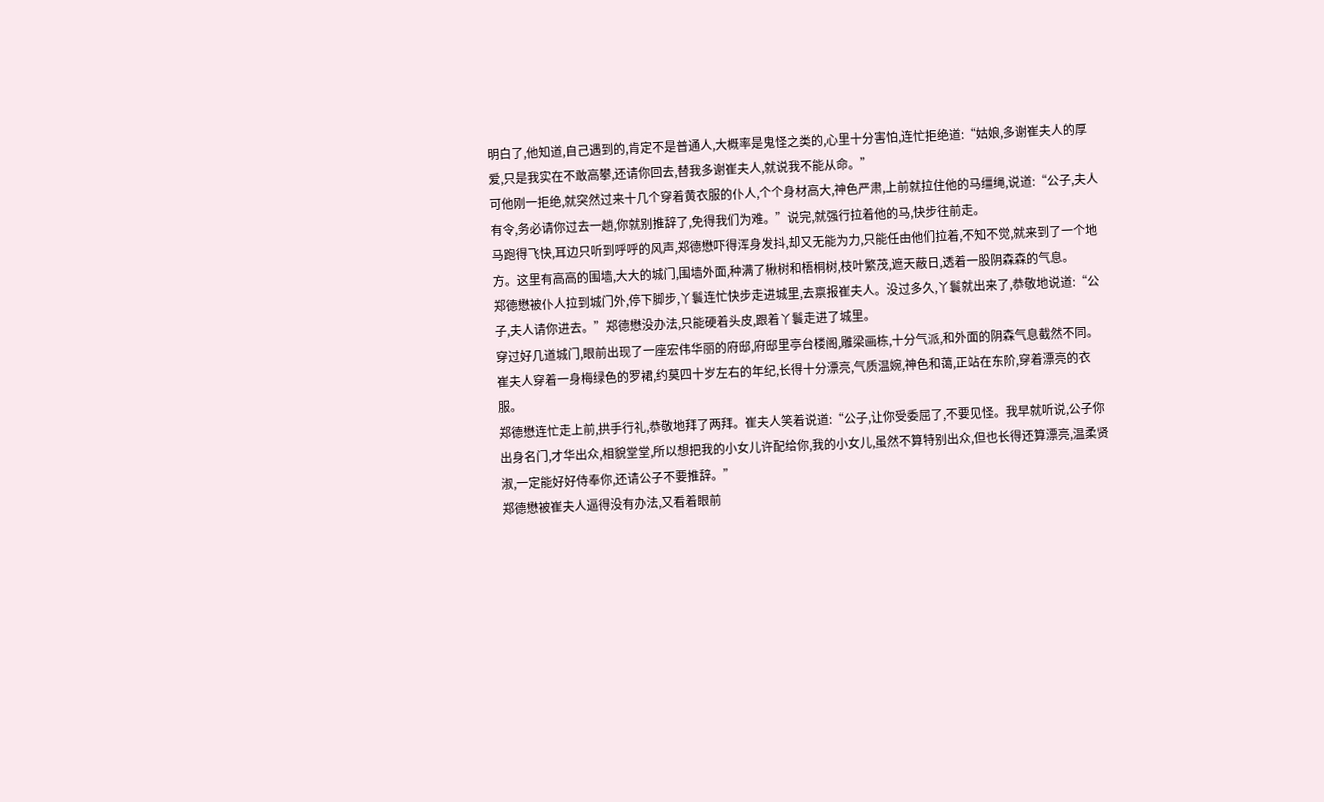明白了,他知道,自己遇到的,肯定不是普通人,大概率是鬼怪之类的,心里十分害怕,连忙拒绝道:“姑娘,多谢崔夫人的厚爱,只是我实在不敢高攀,还请你回去,替我多谢崔夫人,就说我不能从命。”
可他刚一拒绝,就突然过来十几个穿着黄衣服的仆人,个个身材高大,神色严肃,上前就拉住他的马缰绳,说道:“公子,夫人有令,务必请你过去一趟,你就别推辞了,免得我们为难。”说完,就强行拉着他的马,快步往前走。
马跑得飞快,耳边只听到呼呼的风声,郑德懋吓得浑身发抖,却又无能为力,只能任由他们拉着,不知不觉,就来到了一个地方。这里有高高的围墙,大大的城门,围墙外面,种满了楸树和梧桐树,枝叶繁茂,遮天蔽日,透着一股阴森森的气息。
郑德懋被仆人拉到城门外,停下脚步,丫鬟连忙快步走进城里,去禀报崔夫人。没过多久,丫鬟就出来了,恭敬地说道:“公子,夫人请你进去。”郑德懋没办法,只能硬着头皮,跟着丫鬟走进了城里。
穿过好几道城门,眼前出现了一座宏伟华丽的府邸,府邸里亭台楼阁,雕梁画栋,十分气派,和外面的阴森气息截然不同。崔夫人穿着一身梅绿色的罗裙,约莫四十岁左右的年纪,长得十分漂亮,气质温婉,神色和蔼,正站在东阶,穿着漂亮的衣服。
郑德懋连忙走上前,拱手行礼,恭敬地拜了两拜。崔夫人笑着说道:“公子,让你受委屈了,不要见怪。我早就听说,公子你出身名门,才华出众,相貌堂堂,所以想把我的小女儿许配给你,我的小女儿,虽然不算特别出众,但也长得还算漂亮,温柔贤淑,一定能好好侍奉你,还请公子不要推辞。”
郑德懋被崔夫人逼得没有办法,又看着眼前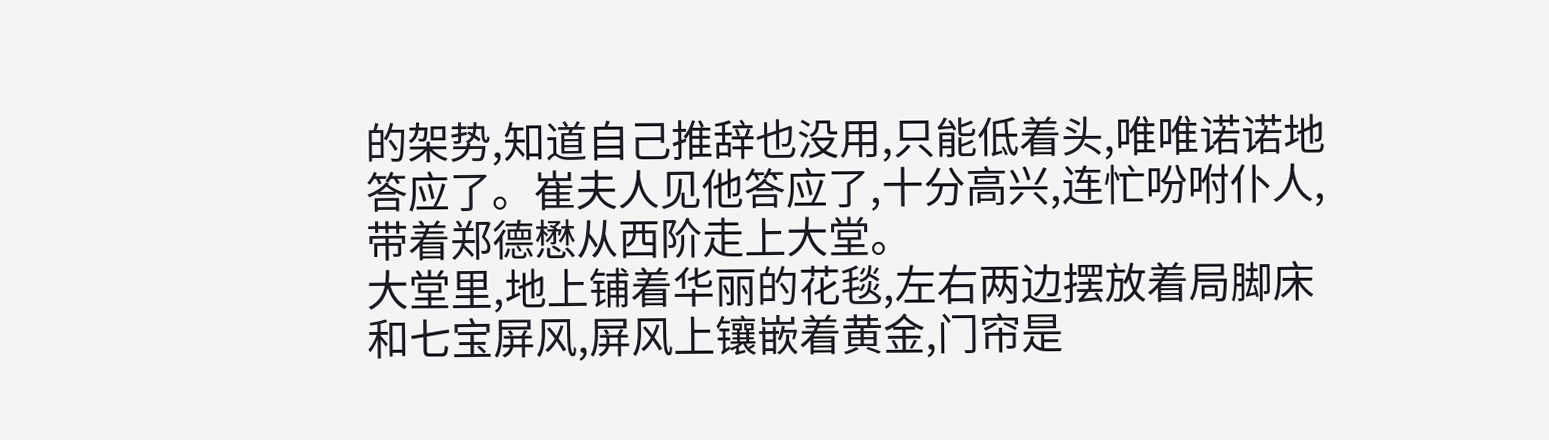的架势,知道自己推辞也没用,只能低着头,唯唯诺诺地答应了。崔夫人见他答应了,十分高兴,连忙吩咐仆人,带着郑德懋从西阶走上大堂。
大堂里,地上铺着华丽的花毯,左右两边摆放着局脚床和七宝屏风,屏风上镶嵌着黄金,门帘是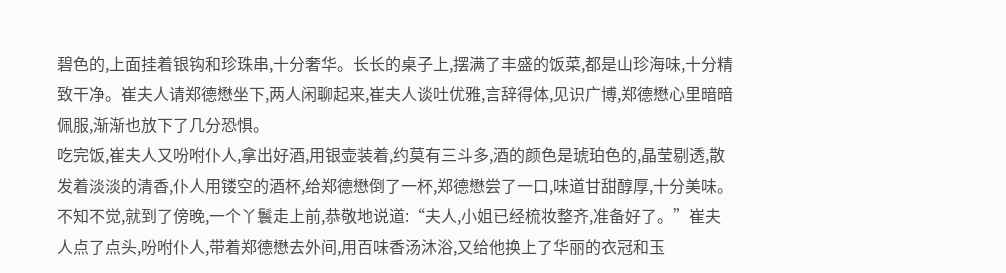碧色的,上面挂着银钩和珍珠串,十分奢华。长长的桌子上,摆满了丰盛的饭菜,都是山珍海味,十分精致干净。崔夫人请郑德懋坐下,两人闲聊起来,崔夫人谈吐优雅,言辞得体,见识广博,郑德懋心里暗暗佩服,渐渐也放下了几分恐惧。
吃完饭,崔夫人又吩咐仆人,拿出好酒,用银壶装着,约莫有三斗多,酒的颜色是琥珀色的,晶莹剔透,散发着淡淡的清香,仆人用镂空的酒杯,给郑德懋倒了一杯,郑德懋尝了一口,味道甘甜醇厚,十分美味。
不知不觉,就到了傍晚,一个丫鬟走上前,恭敬地说道:“夫人,小姐已经梳妆整齐,准备好了。”崔夫人点了点头,吩咐仆人,带着郑德懋去外间,用百味香汤沐浴,又给他换上了华丽的衣冠和玉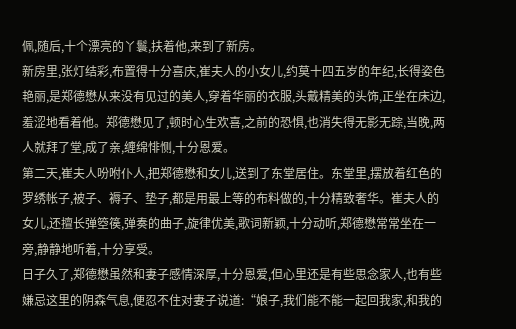佩,随后,十个漂亮的丫鬟,扶着他,来到了新房。
新房里,张灯结彩,布置得十分喜庆,崔夫人的小女儿,约莫十四五岁的年纪,长得姿色艳丽,是郑德懋从来没有见过的美人,穿着华丽的衣服,头戴精美的头饰,正坐在床边,羞涩地看着他。郑德懋见了,顿时心生欢喜,之前的恐惧,也消失得无影无踪,当晚,两人就拜了堂,成了亲,缠绵悱恻,十分恩爱。
第二天,崔夫人吩咐仆人,把郑德懋和女儿,送到了东堂居住。东堂里,摆放着红色的罗绣帐子,被子、褥子、垫子,都是用最上等的布料做的,十分精致奢华。崔夫人的女儿,还擅长弹箜篌,弹奏的曲子,旋律优美,歌词新颖,十分动听,郑德懋常常坐在一旁,静静地听着,十分享受。
日子久了,郑德懋虽然和妻子感情深厚,十分恩爱,但心里还是有些思念家人,也有些嫌忌这里的阴森气息,便忍不住对妻子说道:“娘子,我们能不能一起回我家,和我的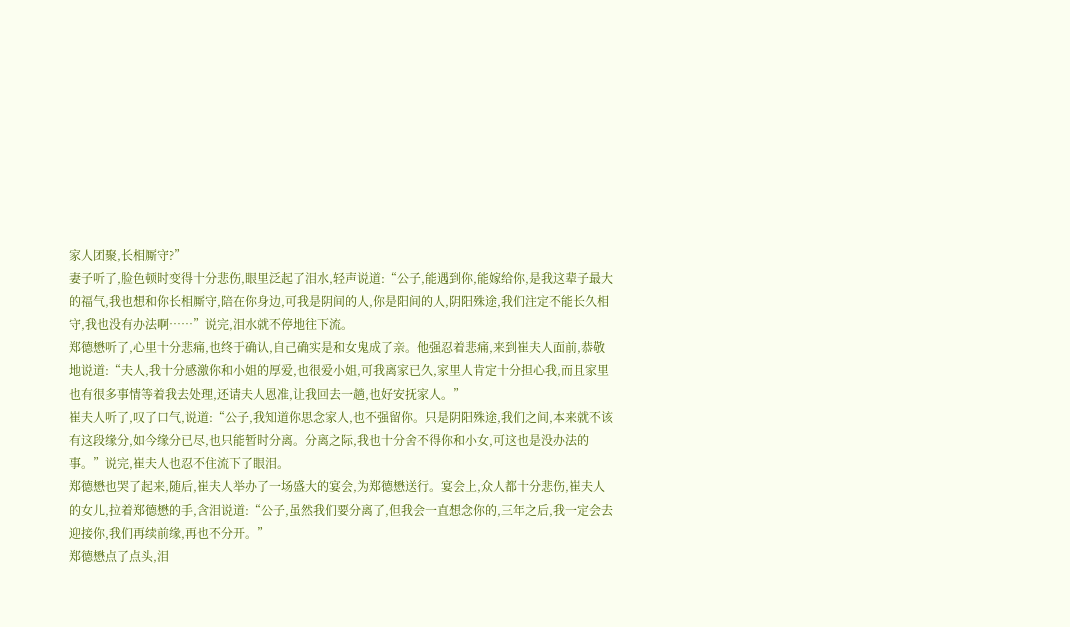家人团聚,长相厮守?”
妻子听了,脸色顿时变得十分悲伤,眼里泛起了泪水,轻声说道:“公子,能遇到你,能嫁给你,是我这辈子最大的福气,我也想和你长相厮守,陪在你身边,可我是阴间的人,你是阳间的人,阴阳殊途,我们注定不能长久相守,我也没有办法啊……”说完,泪水就不停地往下流。
郑德懋听了,心里十分悲痛,也终于确认,自己确实是和女鬼成了亲。他强忍着悲痛,来到崔夫人面前,恭敬地说道:“夫人,我十分感激你和小姐的厚爱,也很爱小姐,可我离家已久,家里人肯定十分担心我,而且家里也有很多事情等着我去处理,还请夫人恩准,让我回去一趟,也好安抚家人。”
崔夫人听了,叹了口气,说道:“公子,我知道你思念家人,也不强留你。只是阴阳殊途,我们之间,本来就不该有这段缘分,如今缘分已尽,也只能暂时分离。分离之际,我也十分舍不得你和小女,可这也是没办法的事。”说完,崔夫人也忍不住流下了眼泪。
郑德懋也哭了起来,随后,崔夫人举办了一场盛大的宴会,为郑德懋送行。宴会上,众人都十分悲伤,崔夫人的女儿,拉着郑德懋的手,含泪说道:“公子,虽然我们要分离了,但我会一直想念你的,三年之后,我一定会去迎接你,我们再续前缘,再也不分开。”
郑德懋点了点头,泪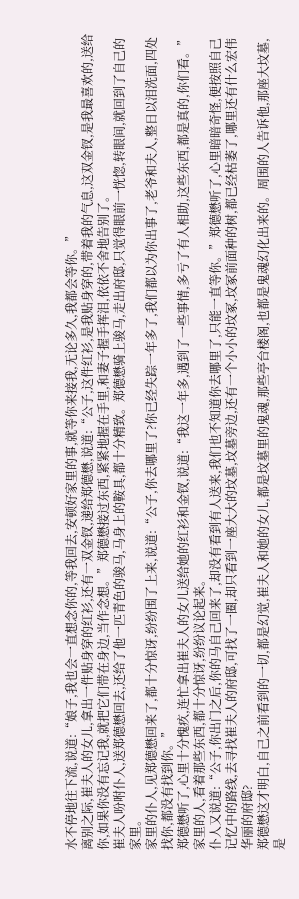水不停地往下流,说道:“娘子,我也会一直想念你的,等我回去,安顿好家里的事,就等你来接我,无论多久,我都会等你。”
离别之际,崔夫人的女儿,拿出一件贴身穿的红衫,还有一双金钗,递给郑德懋,说道:“公子,这件红衫,是我贴身穿的,带着我的气息,这双金钗,是我最喜欢的,送给你,如果你没有忘记我,就把它们带在身边,当作念想。”郑德懋接过东西,紧紧地握在手里,和妻子握手挥泪,依依不舍地告别了。
崔夫人吩咐仆人,送郑德懋回去,还给了他一匹青色的骏马,马身上的鞍具,都十分精致。郑德懋骑上骏马,走出府邸,只觉得眼前一恍惚,转眼间,就回到了自己的家里。
家里的仆人,见郑德懋回来了,都十分惊讶,纷纷围了上来,说道:“公子,你去哪里了?你已经失踪一年多了,我们都以为你出事了,老爷和夫人,整日以泪洗面,四处找你,都没有找到你。”
郑德懋听了,心里十分愧疚,连忙拿出崔夫人的女儿送给她的红衫和金钗,说道:“我这一年多,遇到了一些事情,多亏了有人相助,这些东西,都是真的,你们看。”家里的人,看着那些东西,都十分惊讶,纷纷议论起来。
仆人又说道:“公子,你出门之后,你的马自己回来了,却没有看到有人送来,我们也不知道你去哪里了,只能一直等你。”郑德懋听了,心里暗暗奇怪,便按照自己记忆中的路线,去寻找崔夫人的府邸,可找了一圈,却只看到一座大大的坟墓,坟墓旁边,还有一个小小的坟冢,坟冢前面种的树,都已经枯萎了,哪里还有什么宏伟华丽的府邸?
郑德懋这才明白,自己之前看到的一切,都是幻觉,崔夫人和她的女儿,都是坟墓里的鬼魂,那些亭台楼阁,也都是鬼魂幻化出来的。周围的人告诉他,那座大坟墓,是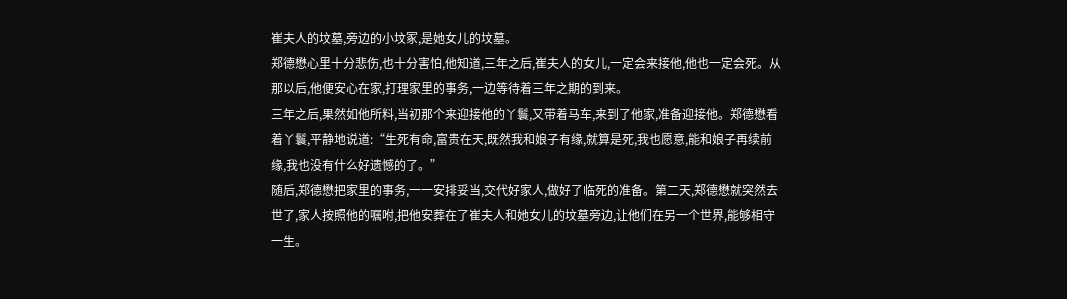崔夫人的坟墓,旁边的小坟冢,是她女儿的坟墓。
郑德懋心里十分悲伤,也十分害怕,他知道,三年之后,崔夫人的女儿,一定会来接他,他也一定会死。从那以后,他便安心在家,打理家里的事务,一边等待着三年之期的到来。
三年之后,果然如他所料,当初那个来迎接他的丫鬟,又带着马车,来到了他家,准备迎接他。郑德懋看着丫鬟,平静地说道:“生死有命,富贵在天,既然我和娘子有缘,就算是死,我也愿意,能和娘子再续前缘,我也没有什么好遗憾的了。”
随后,郑德懋把家里的事务,一一安排妥当,交代好家人,做好了临死的准备。第二天,郑德懋就突然去世了,家人按照他的嘱咐,把他安葬在了崔夫人和她女儿的坟墓旁边,让他们在另一个世界,能够相守一生。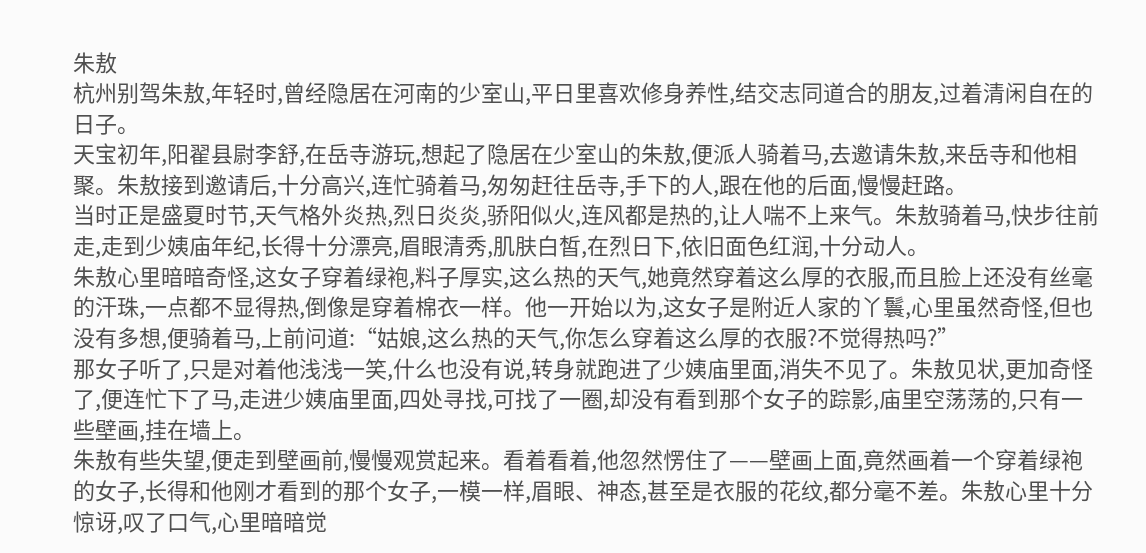朱敖
杭州别驾朱敖,年轻时,曾经隐居在河南的少室山,平日里喜欢修身养性,结交志同道合的朋友,过着清闲自在的日子。
天宝初年,阳翟县尉李舒,在岳寺游玩,想起了隐居在少室山的朱敖,便派人骑着马,去邀请朱敖,来岳寺和他相聚。朱敖接到邀请后,十分高兴,连忙骑着马,匆匆赶往岳寺,手下的人,跟在他的后面,慢慢赶路。
当时正是盛夏时节,天气格外炎热,烈日炎炎,骄阳似火,连风都是热的,让人喘不上来气。朱敖骑着马,快步往前走,走到少姨庙年纪,长得十分漂亮,眉眼清秀,肌肤白皙,在烈日下,依旧面色红润,十分动人。
朱敖心里暗暗奇怪,这女子穿着绿袍,料子厚实,这么热的天气,她竟然穿着这么厚的衣服,而且脸上还没有丝毫的汗珠,一点都不显得热,倒像是穿着棉衣一样。他一开始以为,这女子是附近人家的丫鬟,心里虽然奇怪,但也没有多想,便骑着马,上前问道:“姑娘,这么热的天气,你怎么穿着这么厚的衣服?不觉得热吗?”
那女子听了,只是对着他浅浅一笑,什么也没有说,转身就跑进了少姨庙里面,消失不见了。朱敖见状,更加奇怪了,便连忙下了马,走进少姨庙里面,四处寻找,可找了一圈,却没有看到那个女子的踪影,庙里空荡荡的,只有一些壁画,挂在墙上。
朱敖有些失望,便走到壁画前,慢慢观赏起来。看着看着,他忽然愣住了——壁画上面,竟然画着一个穿着绿袍的女子,长得和他刚才看到的那个女子,一模一样,眉眼、神态,甚至是衣服的花纹,都分毫不差。朱敖心里十分惊讶,叹了口气,心里暗暗觉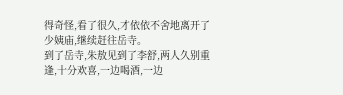得奇怪,看了很久,才依依不舍地离开了少姨庙,继续赶往岳寺。
到了岳寺,朱敖见到了李舒,两人久别重逢,十分欢喜,一边喝酒,一边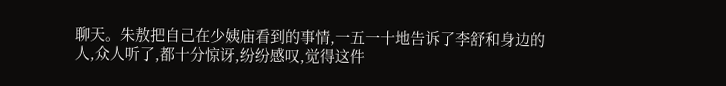聊天。朱敖把自己在少姨庙看到的事情,一五一十地告诉了李舒和身边的人,众人听了,都十分惊讶,纷纷感叹,觉得这件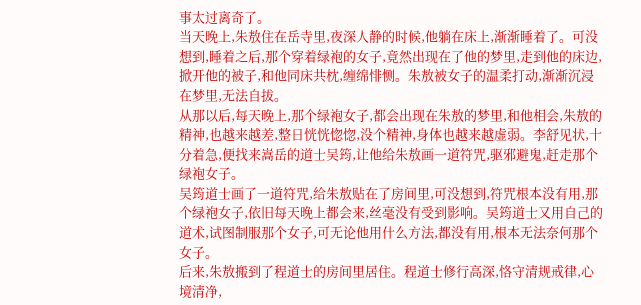事太过离奇了。
当天晚上,朱敖住在岳寺里,夜深人静的时候,他躺在床上,渐渐睡着了。可没想到,睡着之后,那个穿着绿袍的女子,竟然出现在了他的梦里,走到他的床边,掀开他的被子,和他同床共枕,缠绵悱恻。朱敖被女子的温柔打动,渐渐沉浸在梦里,无法自拔。
从那以后,每天晚上,那个绿袍女子,都会出现在朱敖的梦里,和他相会,朱敖的精神,也越来越差,整日恍恍惚惚,没个精神,身体也越来越虚弱。李舒见状,十分着急,便找来嵩岳的道士吴筠,让他给朱敖画一道符咒,驱邪避鬼,赶走那个绿袍女子。
吴筠道士画了一道符咒,给朱敖贴在了房间里,可没想到,符咒根本没有用,那个绿袍女子,依旧每天晚上都会来,丝毫没有受到影响。吴筠道士又用自己的道术,试图制服那个女子,可无论他用什么方法,都没有用,根本无法奈何那个女子。
后来,朱敖搬到了程道士的房间里居住。程道士修行高深,恪守清规戒律,心境清净,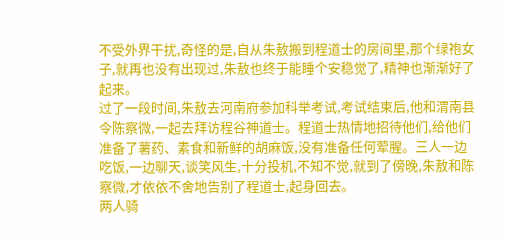不受外界干扰,奇怪的是,自从朱敖搬到程道士的房间里,那个绿袍女子,就再也没有出现过,朱敖也终于能睡个安稳觉了,精神也渐渐好了起来。
过了一段时间,朱敖去河南府参加科举考试,考试结束后,他和渭南县令陈察微,一起去拜访程谷神道士。程道士热情地招待他们,给他们准备了薯药、素食和新鲜的胡麻饭,没有准备任何荤腥。三人一边吃饭,一边聊天,谈笑风生,十分投机,不知不觉,就到了傍晚,朱敖和陈察微,才依依不舍地告别了程道士,起身回去。
两人骑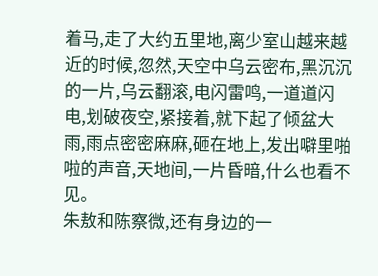着马,走了大约五里地,离少室山越来越近的时候,忽然,天空中乌云密布,黑沉沉的一片,乌云翻滚,电闪雷鸣,一道道闪电,划破夜空,紧接着,就下起了倾盆大雨,雨点密密麻麻,砸在地上,发出噼里啪啦的声音,天地间,一片昏暗,什么也看不见。
朱敖和陈察微,还有身边的一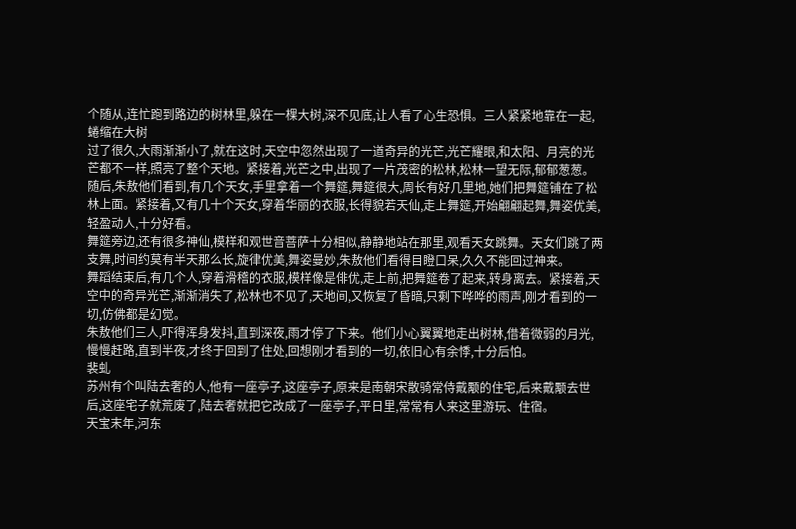个随从,连忙跑到路边的树林里,躲在一棵大树,深不见底,让人看了心生恐惧。三人紧紧地靠在一起,蜷缩在大树
过了很久,大雨渐渐小了,就在这时,天空中忽然出现了一道奇异的光芒,光芒耀眼,和太阳、月亮的光芒都不一样,照亮了整个天地。紧接着,光芒之中,出现了一片茂密的松林,松林一望无际,郁郁葱葱。
随后,朱敖他们看到,有几个天女,手里拿着一个舞筵,舞筵很大,周长有好几里地,她们把舞筵铺在了松林上面。紧接着,又有几十个天女,穿着华丽的衣服,长得貌若天仙,走上舞筵,开始翩翩起舞,舞姿优美,轻盈动人,十分好看。
舞筵旁边,还有很多神仙,模样和观世音菩萨十分相似,静静地站在那里,观看天女跳舞。天女们跳了两支舞,时间约莫有半天那么长,旋律优美,舞姿曼妙,朱敖他们看得目瞪口呆,久久不能回过神来。
舞蹈结束后,有几个人,穿着滑稽的衣服,模样像是俳优,走上前,把舞筵卷了起来,转身离去。紧接着,天空中的奇异光芒,渐渐消失了,松林也不见了,天地间,又恢复了昏暗,只剩下哗哗的雨声,刚才看到的一切,仿佛都是幻觉。
朱敖他们三人,吓得浑身发抖,直到深夜,雨才停了下来。他们小心翼翼地走出树林,借着微弱的月光,慢慢赶路,直到半夜,才终于回到了住处,回想刚才看到的一切,依旧心有余悸,十分后怕。
裴虬
苏州有个叫陆去奢的人,他有一座亭子,这座亭子,原来是南朝宋散骑常侍戴颙的住宅,后来戴颙去世后,这座宅子就荒废了,陆去奢就把它改成了一座亭子,平日里,常常有人来这里游玩、住宿。
天宝末年,河东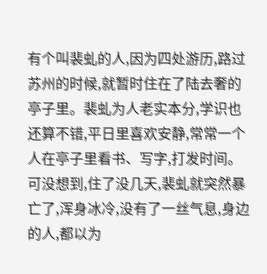有个叫裴虬的人,因为四处游历,路过苏州的时候,就暂时住在了陆去奢的亭子里。裴虬为人老实本分,学识也还算不错,平日里喜欢安静,常常一个人在亭子里看书、写字,打发时间。
可没想到,住了没几天,裴虬就突然暴亡了,浑身冰冷,没有了一丝气息,身边的人,都以为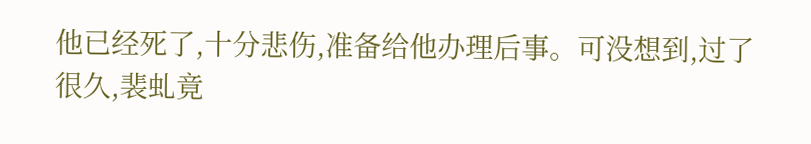他已经死了,十分悲伤,准备给他办理后事。可没想到,过了很久,裴虬竟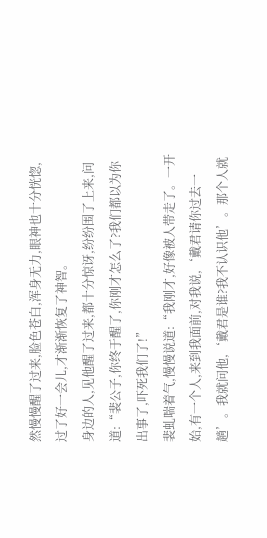然慢慢醒了过来,脸色苍白,浑身无力,眼神也十分恍惚,过了好一会儿,才渐渐恢复了神智。
身边的人,见他醒了过来,都十分惊讶,纷纷围了上来,问道:“裴公子,你终于醒了,你刚才怎么了?我们都以为你出事了,吓死我们了!”
裴虬喘着气,慢慢说道:“我刚才,好像被人带走了。一开始,有一个人,来到我面前,对我说,‘戴君请你过去一趟’。我就问他,‘戴君是谁?我不认识他’。那个人就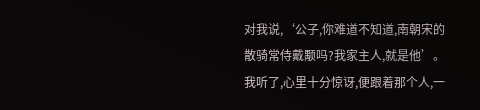对我说,‘公子,你难道不知道,南朝宋的散骑常侍戴颙吗?我家主人,就是他’。我听了,心里十分惊讶,便跟着那个人,一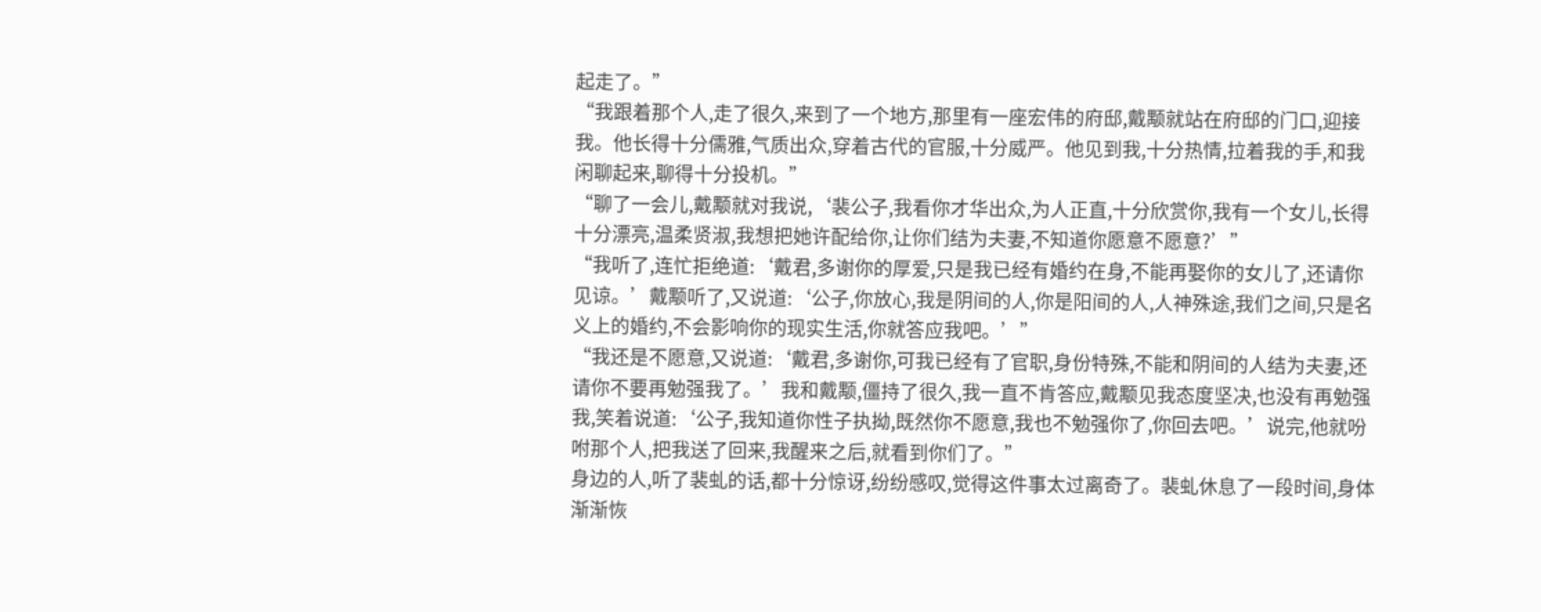起走了。”
“我跟着那个人,走了很久,来到了一个地方,那里有一座宏伟的府邸,戴颙就站在府邸的门口,迎接我。他长得十分儒雅,气质出众,穿着古代的官服,十分威严。他见到我,十分热情,拉着我的手,和我闲聊起来,聊得十分投机。”
“聊了一会儿,戴颙就对我说,‘裴公子,我看你才华出众,为人正直,十分欣赏你,我有一个女儿,长得十分漂亮,温柔贤淑,我想把她许配给你,让你们结为夫妻,不知道你愿意不愿意?’”
“我听了,连忙拒绝道:‘戴君,多谢你的厚爱,只是我已经有婚约在身,不能再娶你的女儿了,还请你见谅。’戴颙听了,又说道:‘公子,你放心,我是阴间的人,你是阳间的人,人神殊途,我们之间,只是名义上的婚约,不会影响你的现实生活,你就答应我吧。’”
“我还是不愿意,又说道:‘戴君,多谢你,可我已经有了官职,身份特殊,不能和阴间的人结为夫妻,还请你不要再勉强我了。’我和戴颙,僵持了很久,我一直不肯答应,戴颙见我态度坚决,也没有再勉强我,笑着说道:‘公子,我知道你性子执拗,既然你不愿意,我也不勉强你了,你回去吧。’说完,他就吩咐那个人,把我送了回来,我醒来之后,就看到你们了。”
身边的人,听了裴虬的话,都十分惊讶,纷纷感叹,觉得这件事太过离奇了。裴虬休息了一段时间,身体渐渐恢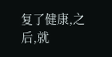复了健康,之后,就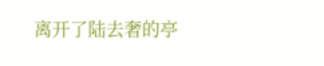离开了陆去奢的亭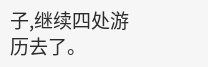子,继续四处游历去了。